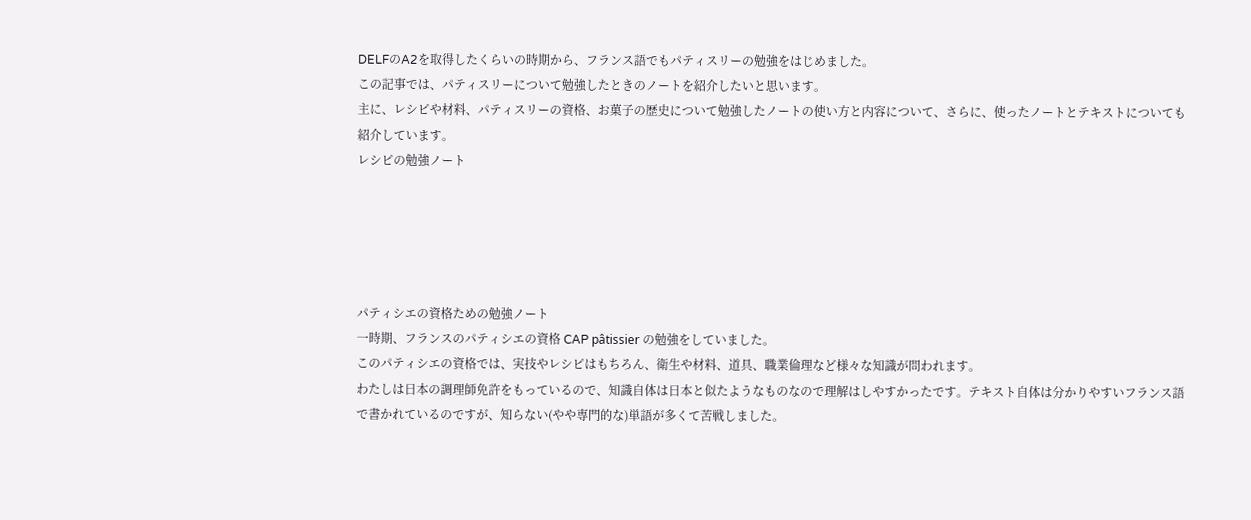DELFのA2を取得したくらいの時期から、フランス語でもパティスリーの勉強をはじめました。
この記事では、パティスリーについて勉強したときのノートを紹介したいと思います。
主に、レシピや材料、パティスリーの資格、お菓子の歴史について勉強したノートの使い方と内容について、さらに、使ったノートとテキストについても紹介しています。
レシピの勉強ノート





パティシエの資格ための勉強ノート
一時期、フランスのパティシエの資格 CAP pâtissier の勉強をしていました。
このパティシエの資格では、実技やレシピはもちろん、衛生や材料、道具、職業倫理など様々な知識が問われます。
わたしは日本の調理師免許をもっているので、知識自体は日本と似たようなものなので理解はしやすかったです。テキスト自体は分かりやすいフランス語で書かれているのですが、知らない(やや専門的な)単語が多くて苦戦しました。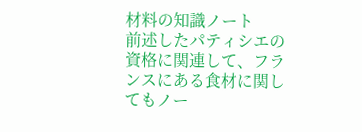材料の知識ノート
前述したパティシエの資格に関連して、フランスにある食材に関してもノー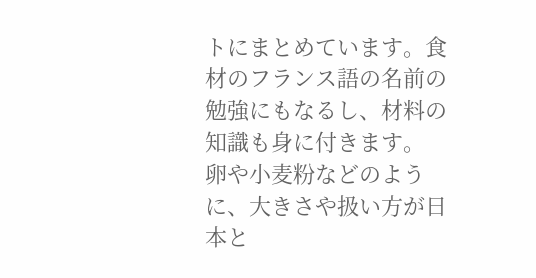トにまとめています。食材のフランス語の名前の勉強にもなるし、材料の知識も身に付きます。
卵や小麦粉などのように、大きさや扱い方が日本と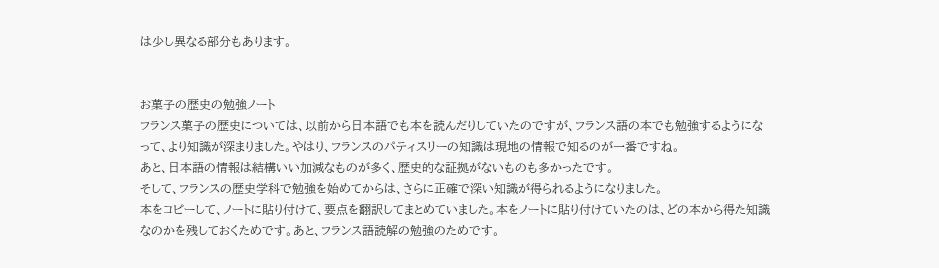は少し異なる部分もあります。


お菓子の歴史の勉強ノート
フランス菓子の歴史については、以前から日本語でも本を読んだりしていたのですが、フランス語の本でも勉強するようになって、より知識が深まりました。やはり、フランスのパティスリーの知識は現地の情報で知るのが一番ですね。
あと、日本語の情報は結構いい加減なものが多く、歴史的な証拠がないものも多かったです。
そして、フランスの歴史学科で勉強を始めてからは、さらに正確で深い知識が得られるようになりました。
本をコピーして、ノートに貼り付けて、要点を翻訳してまとめていました。本をノートに貼り付けていたのは、どの本から得た知識なのかを残しておくためです。あと、フランス語読解の勉強のためです。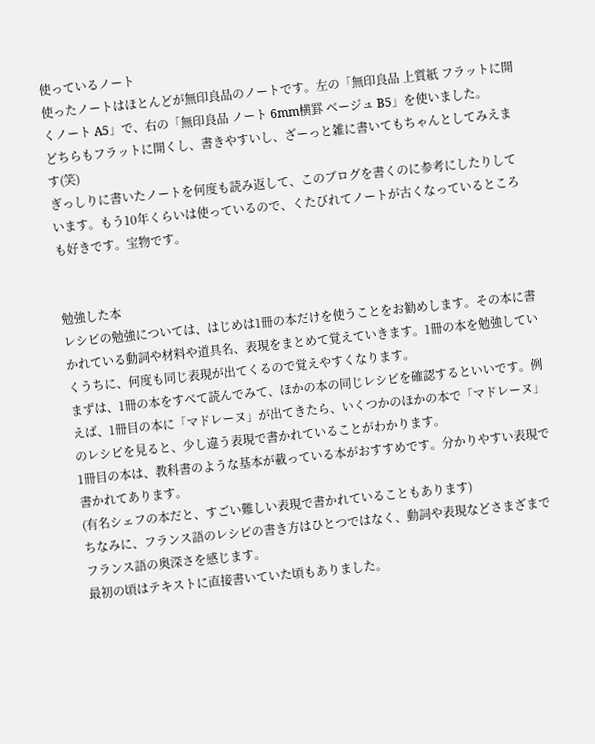使っているノート
使ったノートはほとんどが無印良品のノートです。左の「無印良品 上質紙 フラットに開くノート A5」で、右の「無印良品 ノート 6mm横罫 ベージュ B5」を使いました。
どちらもフラットに開くし、書きやすいし、ざーっと雑に書いてもちゃんとしてみえます(笑)
ぎっしりに書いたノートを何度も読み返して、このブログを書くのに参考にしたりしています。もう10年くらいは使っているので、くたびれてノートが古くなっているところも好きです。宝物です。


勉強した本
レシピの勉強については、はじめは1冊の本だけを使うことをお勧めします。その本に書かれている動詞や材料や道具名、表現をまとめて覚えていきます。1冊の本を勉強していくうちに、何度も同じ表現が出てくるので覚えやすくなります。
まずは、1冊の本をすべて読んでみて、ほかの本の同じレシピを確認するといいです。例えば、1冊目の本に「マドレーヌ」が出てきたら、いくつかのほかの本で「マドレーヌ」のレシピを見ると、少し違う表現で書かれていることがわかります。
1冊目の本は、教科書のような基本が載っている本がおすすめです。分かりやすい表現で書かれてあります。
(有名シェフの本だと、すごい難しい表現で書かれていることもあります)
ちなみに、フランス語のレシピの書き方はひとつではなく、動詞や表現などさまざまでフランス語の奥深さを感じます。
最初の頃はテキストに直接書いていた頃もありました。